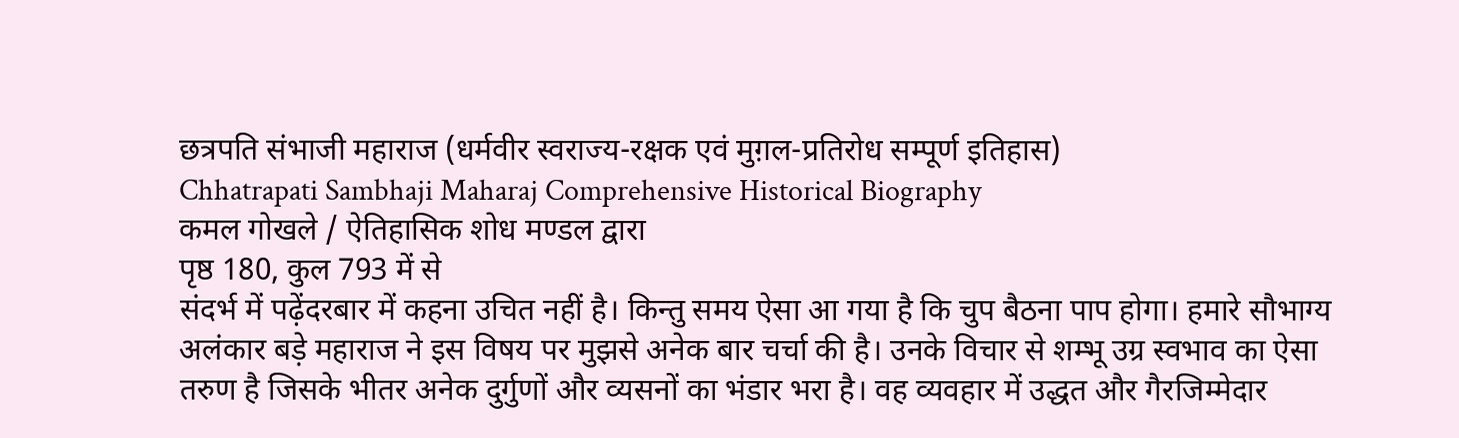छत्रपति संभाजी महाराज (धर्मवीर स्वराज्य-रक्षक एवं मुग़ल-प्रतिरोध सम्पूर्ण इतिहास)
Chhatrapati Sambhaji Maharaj Comprehensive Historical Biography
कमल गोखले / ऐतिहासिक शोध मण्डल द्वारा
पृष्ठ 180, कुल 793 में से
संदर्भ में पढ़ेंदरबार में कहना उचित नहीं है। किन्तु समय ऐसा आ गया है कि चुप बैठना पाप होगा। हमारे सौभाग्य अलंकार बड़े महाराज ने इस विषय पर मुझसे अनेक बार चर्चा की है। उनके विचार से शम्भू उग्र स्वभाव का ऐसा तरुण है जिसके भीतर अनेक दुर्गुणों और व्यसनों का भंडार भरा है। वह व्यवहार में उद्धत और गैरजिम्मेदार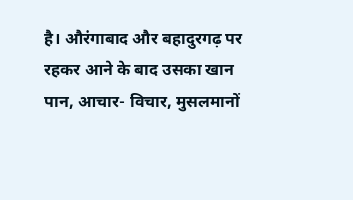है। औरंगाबाद और बहादुरगढ़ पर रहकर आने के बाद उसका खान पान, आचार- विचार, मुसलमानों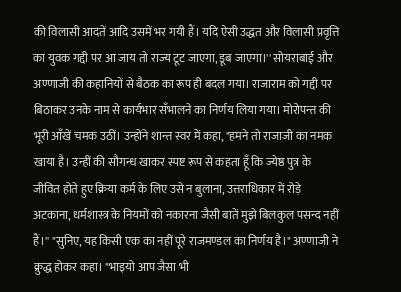की विलासी आदतें आदि उसमें भर गयी हैं। यदि ऐसी उद्धत और विलासी प्रवृत्ति का युवक गद्दी पर आ जाय तो राज्य टूट जाएगा, डूब जाएगा।'' सोयराबाई और अण्णाजी की कहानियों से बैठक का रूप ही बदल गया। राजाराम को गद्दी पर बिठाकर उनके नाम से कार्यभार सँभालने का निर्णय लिया गया। मोरोपन्त की भूरी आँखें चमक उठीं। उन्होंने शान्त स्वर में कहा, "हमने तो राजाजी का नमक खाया है। उन्हीं की सौगन्ध खाकर स्पष्ट रूप से कहता हूँ कि ज्येष्ठ पुत्र के जीवित होते हुए क्रिया कर्म के लिए उसे न बुलाना, उत्तराधिकार में रोड़े अटकाना, धर्मशास्त्र के नियमों को नकारना जैसी बातें मुझे बिलकुल पसन्द नहीं हैं।'' "सुनिए, यह किसी एक का नहीं पूरे राजमण्डल का निर्णय है।" अण्णाजी ने क्रुद्ध होकर कहा। "भाइयो आप जैसा भी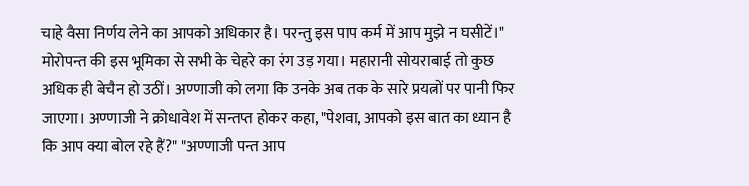चाहे वैसा निर्णय लेने का आपको अधिकार है। परन्तु इस पाप कर्म में आप मुझे न घसीटें।" मोरोपन्त की इस भूमिका से सभी के चेहरे का रंग उड़ गया। महारानी सोयराबाई तो कुछ अधिक ही बेचैन हो उठीं। अण्णाजी को लगा कि उनके अब तक के सारे प्रयत्नों पर पानी फिर जाएगा। अण्णाजी ने क्रोधावेश में सन्तप्त होकर कहा, "पेशवा, आपको इस बात का ध्यान है कि आप क्या बोल रहे हैं?" "अण्णाजी पन्त आप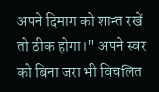अपने दिमाग को शान्त रखें तो ठीक होगा।" अपने स्वर को बिना जरा भी विचलित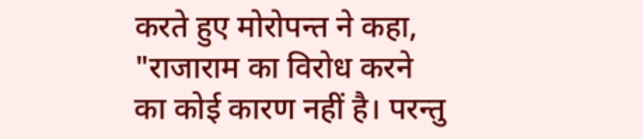करते हुए मोरोपन्त ने कहा, "राजाराम का विरोध करने का कोई कारण नहीं है। परन्तु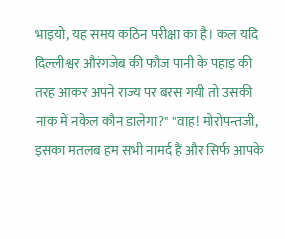भाइयो, यह समय कठिन परीक्षा का है। कल यदि दिल्लीश्वर औरंगजेब की फौज पानी के पहाड़ की तरह आकर अपने राज्य पर बरस गयी तो उसकी नाक में नकेल कौन डालेगा?" "वाह! मोरोपन्तजी, इसका मतलब हम सभी नामर्द हैं और सिर्फ आपके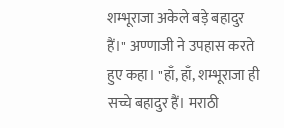शम्भूराजा अकेले बड़े बहादुर हैं।" अण्णाजी ने उपहास करते हुए कहा। "हाँ, हाँ, शम्भूराजा ही सच्चे बहादुर हैं। मराठी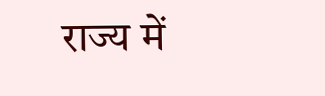राज्य में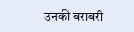उनकी बराबरी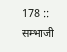178 :: सम्भाजी